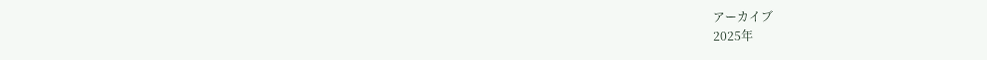アーカイブ
2025年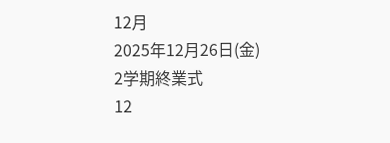12月
2025年12月26日(金)
2学期終業式
12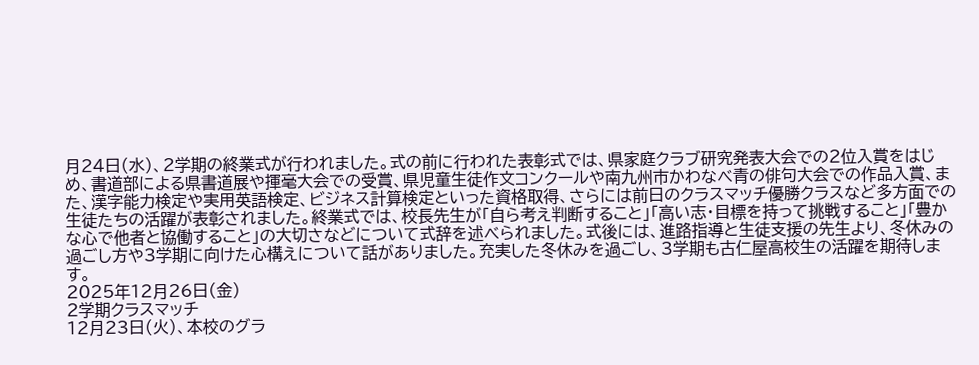月24日(水)、2学期の終業式が行われました。式の前に行われた表彰式では、県家庭クラブ研究発表大会での2位入賞をはじめ、書道部による県書道展や揮毫大会での受賞、県児童生徒作文コンクールや南九州市かわなべ青の俳句大会での作品入賞、また、漢字能力検定や実用英語検定、ビジネス計算検定といった資格取得、さらには前日のクラスマッチ優勝クラスなど多方面での生徒たちの活躍が表彰されました。終業式では、校長先生が「自ら考え判断すること」「高い志・目標を持って挑戦すること」「豊かな心で他者と協働すること」の大切さなどについて式辞を述べられました。式後には、進路指導と生徒支援の先生より、冬休みの過ごし方や3学期に向けた心構えについて話がありました。充実した冬休みを過ごし、3学期も古仁屋高校生の活躍を期待します。
2025年12月26日(金)
2学期クラスマッチ
12月23日(火)、本校のグラ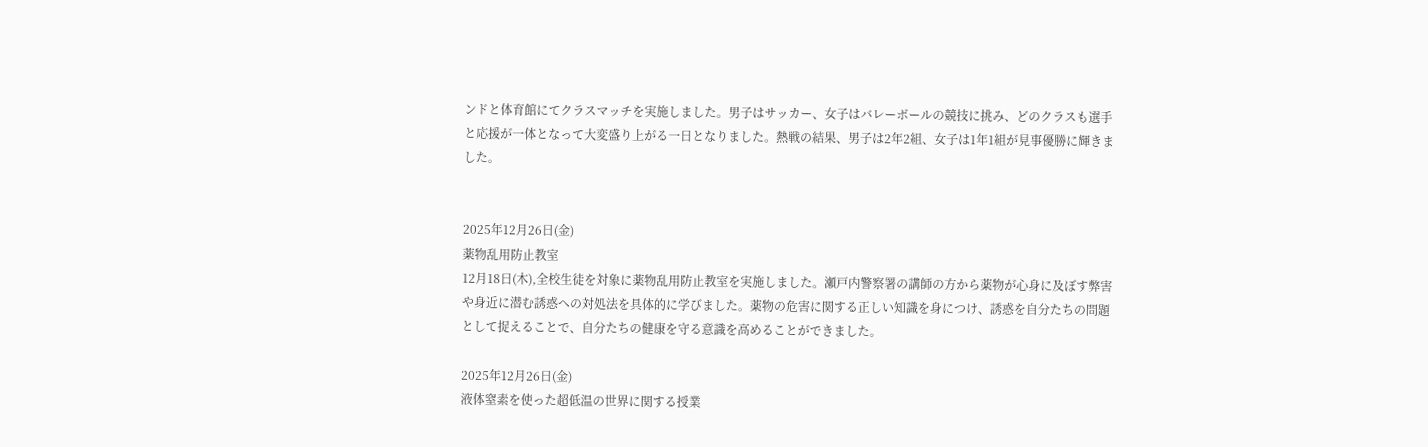ンドと体育館にてクラスマッチを実施しました。男子はサッカー、女子はバレーボールの競技に挑み、どのクラスも選手と応援が一体となって大変盛り上がる一日となりました。熱戦の結果、男子は2年2組、女子は1年1組が見事優勝に輝きました。


2025年12月26日(金)
薬物乱用防止教室
12月18日(木),全校生徒を対象に薬物乱用防止教室を実施しました。瀬戸内警察署の講師の方から薬物が心身に及ぼす弊害や身近に潜む誘惑への対処法を具体的に学びました。薬物の危害に関する正しい知識を身につけ、誘惑を自分たちの問題として捉えることで、自分たちの健康を守る意識を高めることができました。

2025年12月26日(金)
液体窒素を使った超低温の世界に関する授業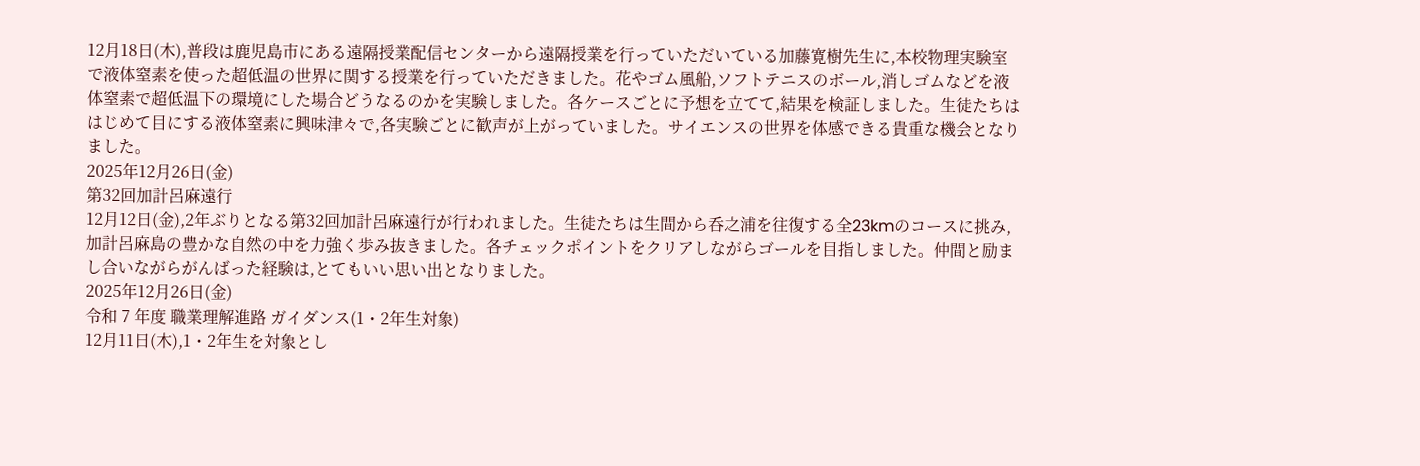12月18日(木),普段は鹿児島市にある遠隔授業配信センターから遠隔授業を行っていただいている加藤寛樹先生に,本校物理実験室で液体窒素を使った超低温の世界に関する授業を行っていただきました。花やゴム風船,ソフトテニスのボール,消しゴムなどを液体窒素で超低温下の環境にした場合どうなるのかを実験しました。各ケースごとに予想を立てて,結果を検証しました。生徒たちははじめて目にする液体窒素に興味津々で,各実験ごとに歓声が上がっていました。サイエンスの世界を体感できる貴重な機会となりました。
2025年12月26日(金)
第32回加計呂麻遠行
12月12日(金),2年ぶりとなる第32回加計呂麻遠行が行われました。生徒たちは生間から呑之浦を往復する全23kmのコースに挑み,加計呂麻島の豊かな自然の中を力強く歩み抜きました。各チェックポイントをクリアしながらゴールを目指しました。仲間と励まし合いながらがんばった経験は,とてもいい思い出となりました。
2025年12月26日(金)
令和 7 年度 職業理解進路 ガイダンス(1・2年生対象)
12月11日(木),1・2年生を対象とし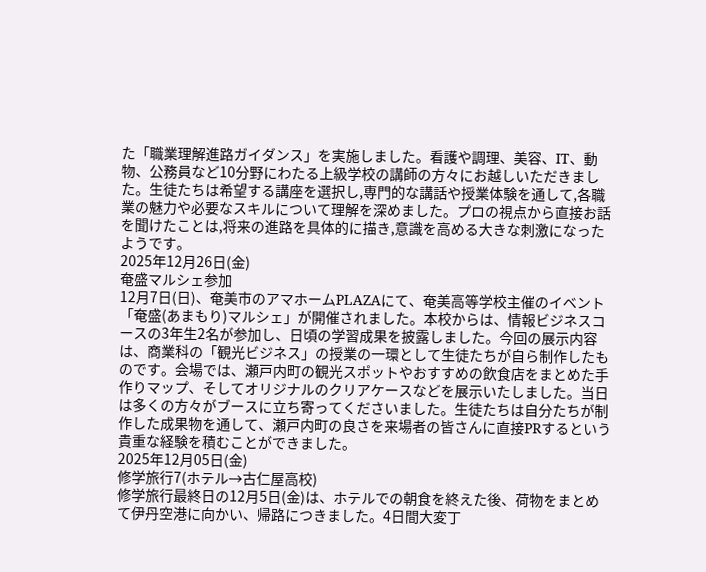た「職業理解進路ガイダンス」を実施しました。看護や調理、美容、IT、動物、公務員など10分野にわたる上級学校の講師の方々にお越しいただきました。生徒たちは希望する講座を選択し,専門的な講話や授業体験を通して,各職業の魅力や必要なスキルについて理解を深めました。プロの視点から直接お話を聞けたことは,将来の進路を具体的に描き,意識を高める大きな刺激になったようです。
2025年12月26日(金)
奄盛マルシェ参加
12月7日(日)、奄美市のアマホームPLAZAにて、奄美高等学校主催のイベント「奄盛(あまもり)マルシェ」が開催されました。本校からは、情報ビジネスコースの3年生2名が参加し、日頃の学習成果を披露しました。今回の展示内容は、商業科の「観光ビジネス」の授業の一環として生徒たちが自ら制作したものです。会場では、瀬戸内町の観光スポットやおすすめの飲食店をまとめた手作りマップ、そしてオリジナルのクリアケースなどを展示いたしました。当日は多くの方々がブースに立ち寄ってくださいました。生徒たちは自分たちが制作した成果物を通して、瀬戸内町の良さを来場者の皆さんに直接PRするという貴重な経験を積むことができました。
2025年12月05日(金)
修学旅行7(ホテル→古仁屋高校)
修学旅行最終日の12月5日(金)は、ホテルでの朝食を終えた後、荷物をまとめて伊丹空港に向かい、帰路につきました。4日間大変丁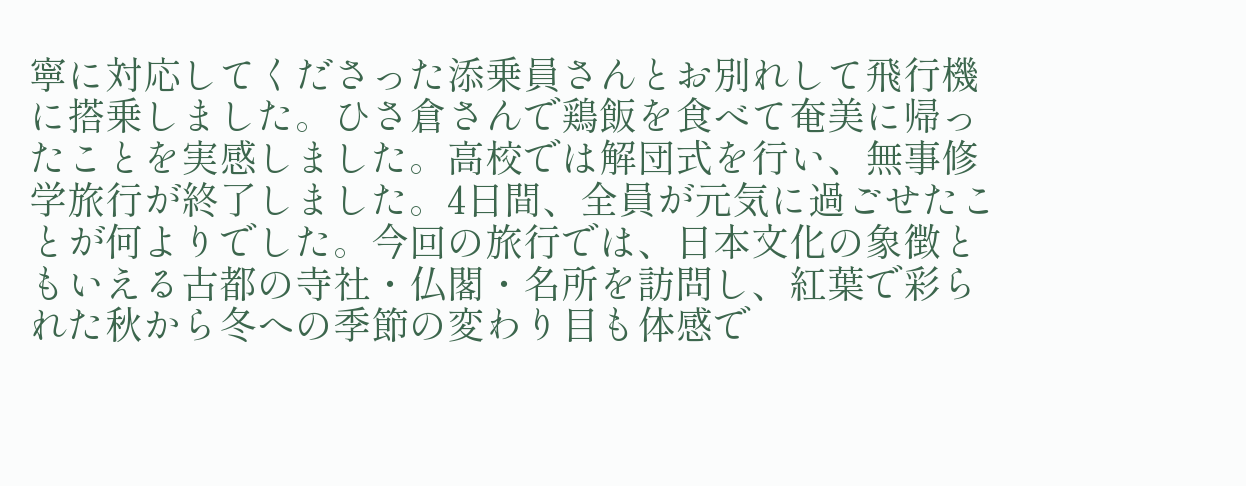寧に対応してくださった添乗員さんとお別れして飛行機に搭乗しました。ひさ倉さんで鶏飯を食べて奄美に帰ったことを実感しました。高校では解団式を行い、無事修学旅行が終了しました。4日間、全員が元気に過ごせたことが何よりでした。今回の旅行では、日本文化の象徴ともいえる古都の寺社・仏閣・名所を訪問し、紅葉で彩られた秋から冬への季節の変わり目も体感で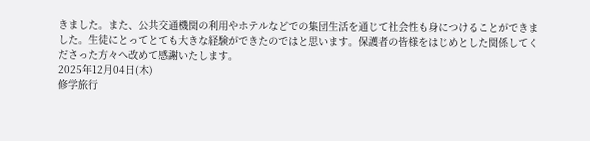きました。また、公共交通機関の利用やホテルなどでの集団生活を通じて社会性も身につけることができました。生徒にとってとても大きな経験ができたのではと思います。保護者の皆様をはじめとした関係してくださった方々へ改めて感謝いたします。
2025年12月04日(木)
修学旅行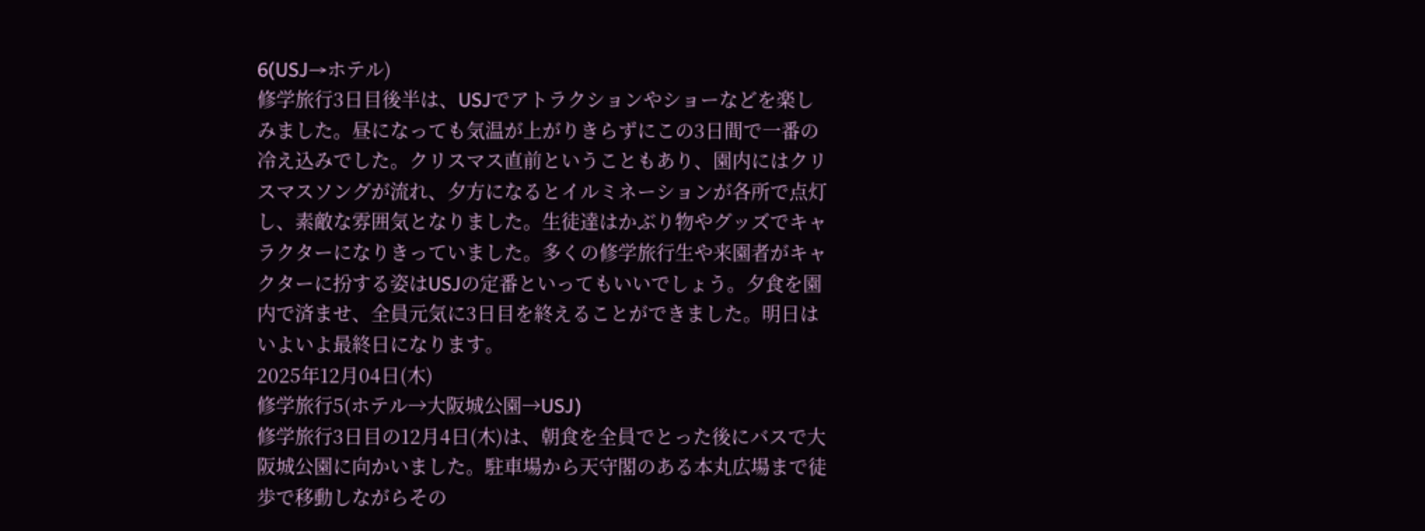6(USJ→ホテル)
修学旅行3日目後半は、USJでアトラクションやショーなどを楽しみました。昼になっても気温が上がりきらずにこの3日間で一番の冷え込みでした。クリスマス直前ということもあり、園内にはクリスマスソングが流れ、夕方になるとイルミネーションが各所で点灯し、素敵な雰囲気となりました。生徒達はかぶり物やグッズでキャラクターになりきっていました。多くの修学旅行生や来園者がキャクターに扮する姿はUSJの定番といってもいいでしょう。夕食を園内で済ませ、全員元気に3日目を終えることができました。明日はいよいよ最終日になります。
2025年12月04日(木)
修学旅行5(ホテル→大阪城公園→USJ)
修学旅行3日目の12月4日(木)は、朝食を全員でとった後にバスで大阪城公園に向かいました。駐車場から天守閣のある本丸広場まで徒歩で移動しながらその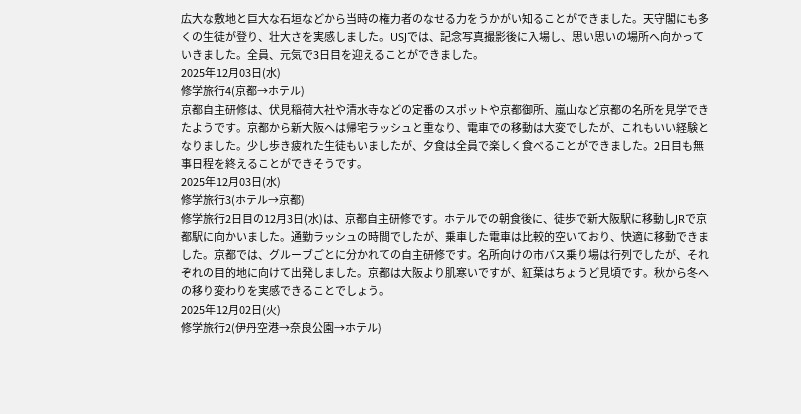広大な敷地と巨大な石垣などから当時の権力者のなせる力をうかがい知ることができました。天守閣にも多くの生徒が登り、壮大さを実感しました。USJでは、記念写真撮影後に入場し、思い思いの場所へ向かっていきました。全員、元気で3日目を迎えることができました。
2025年12月03日(水)
修学旅行4(京都→ホテル)
京都自主研修は、伏見稲荷大社や清水寺などの定番のスポットや京都御所、嵐山など京都の名所を見学できたようです。京都から新大阪へは帰宅ラッシュと重なり、電車での移動は大変でしたが、これもいい経験となりました。少し歩き疲れた生徒もいましたが、夕食は全員で楽しく食べることができました。2日目も無事日程を終えることができそうです。
2025年12月03日(水)
修学旅行3(ホテル→京都)
修学旅行2日目の12月3日(水)は、京都自主研修です。ホテルでの朝食後に、徒歩で新大阪駅に移動しJRで京都駅に向かいました。通勤ラッシュの時間でしたが、乗車した電車は比較的空いており、快適に移動できました。京都では、グルーブごとに分かれての自主研修です。名所向けの市バス乗り場は行列でしたが、それぞれの目的地に向けて出発しました。京都は大阪より肌寒いですが、紅葉はちょうど見頃です。秋から冬への移り変わりを実感できることでしょう。
2025年12月02日(火)
修学旅行2(伊丹空港→奈良公園→ホテル)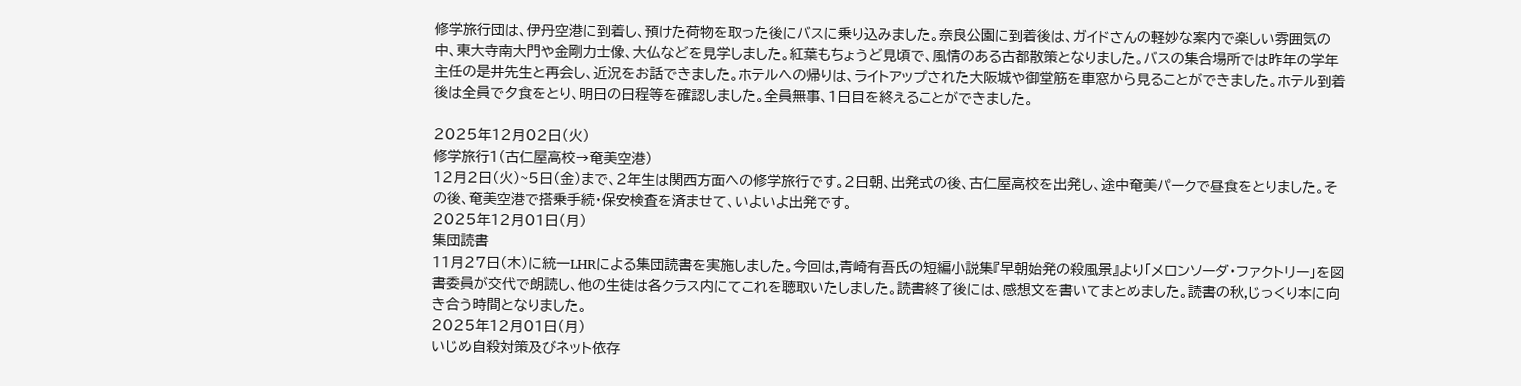修学旅行団は、伊丹空港に到着し、預けた荷物を取った後にバスに乗り込みました。奈良公園に到着後は、ガイドさんの軽妙な案内で楽しい雰囲気の中、東大寺南大門や金剛力士像、大仏などを見学しました。紅葉もちょうど見頃で、風情のある古都散策となりました。バスの集合場所では昨年の学年主任の是井先生と再会し、近況をお話できました。ホテルへの帰りは、ライトアップされた大阪城や御堂筋を車窓から見ることができました。ホテル到着後は全員で夕食をとり、明日の日程等を確認しました。全員無事、1日目を終えることができました。

2025年12月02日(火)
修学旅行1(古仁屋高校→奄美空港)
12月2日(火)~5日(金)まで、2年生は関西方面への修学旅行です。2日朝、出発式の後、古仁屋高校を出発し、途中奄美パークで昼食をとりました。その後、奄美空港で搭乗手続・保安検査を済ませて、いよいよ出発です。
2025年12月01日(月)
集団読書
11月27日(木)に統一LHRによる集団読書を実施しました。今回は,青崎有吾氏の短編小説集『早朝始発の殺風景』より「メロンソーダ・ファクトリー」を図書委員が交代で朗読し、他の生徒は各クラス内にてこれを聴取いたしました。読書終了後には、感想文を書いてまとめました。読書の秋,じっくり本に向き合う時間となりました。
2025年12月01日(月)
いじめ自殺対策及びネット依存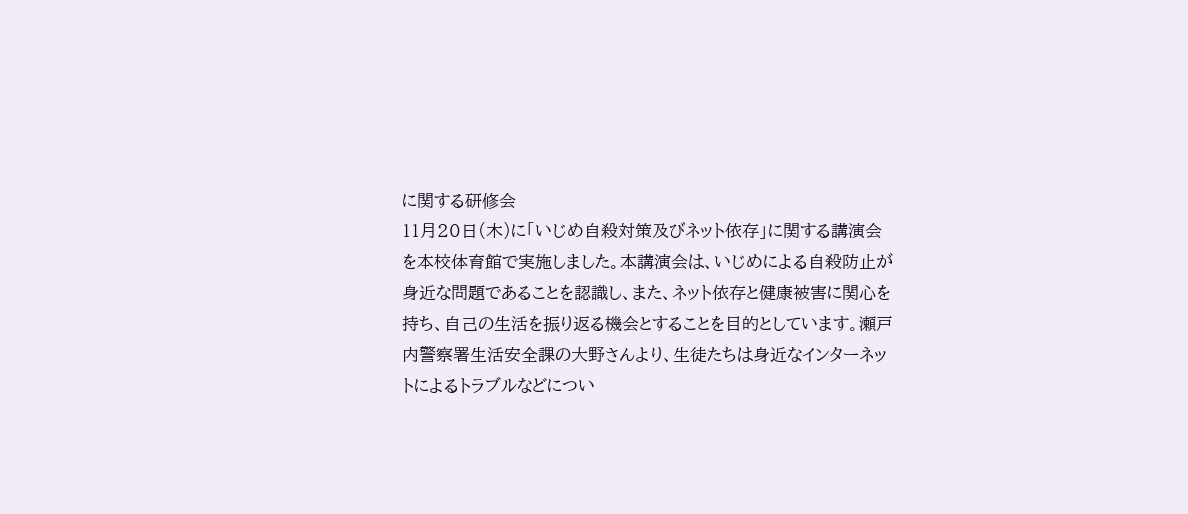に関する研修会
11月20日(木)に「いじめ自殺対策及びネット依存」に関する講演会を本校体育館で実施しました。本講演会は、いじめによる自殺防止が身近な問題であることを認識し、また、ネット依存と健康被害に関心を持ち、自己の生活を振り返る機会とすることを目的としています。瀬戸内警察署生活安全課の大野さんより、生徒たちは身近なインターネットによるトラブルなどについ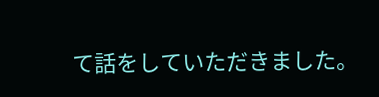て話をしていただきました。